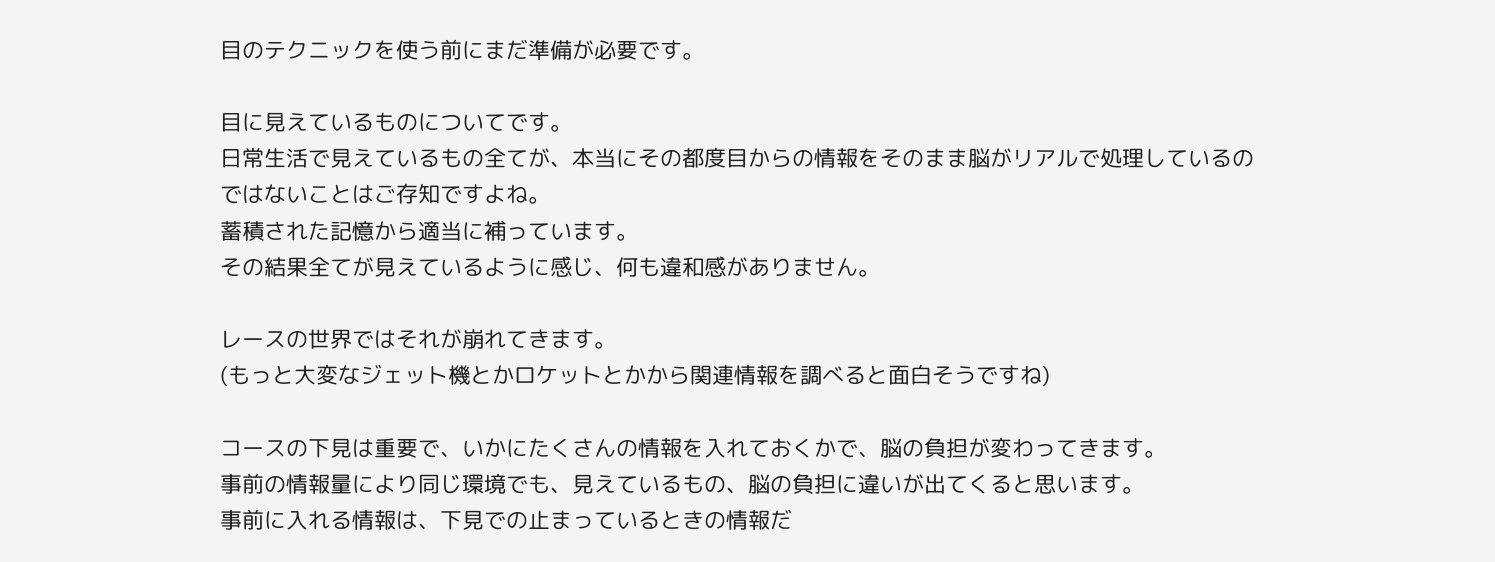目のテクニックを使う前にまだ準備が必要です。

目に見えているものについてです。
日常生活で見えているもの全てが、本当にその都度目からの情報をそのまま脳がリアルで処理しているのではないことはご存知ですよね。
蓄積された記憶から適当に補っています。
その結果全てが見えているように感じ、何も違和感がありません。

レースの世界ではそれが崩れてきます。
(もっと大変なジェット機とかロケットとかから関連情報を調べると面白そうですね)

コースの下見は重要で、いかにたくさんの情報を入れておくかで、脳の負担が変わってきます。
事前の情報量により同じ環境でも、見えているもの、脳の負担に違いが出てくると思います。
事前に入れる情報は、下見での止まっているときの情報だ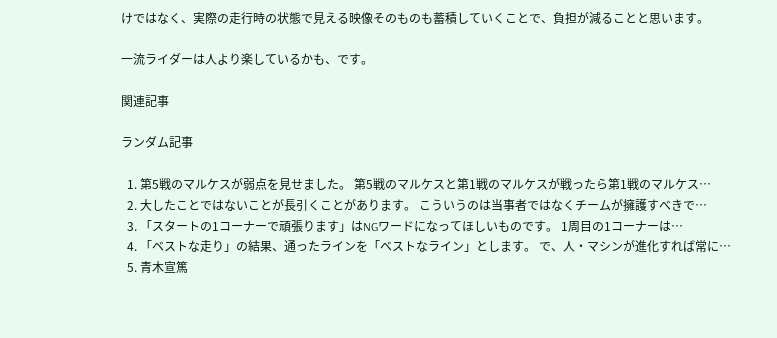けではなく、実際の走行時の状態で見える映像そのものも蓄積していくことで、負担が減ることと思います。

一流ライダーは人より楽しているかも、です。

関連記事

ランダム記事

  1. 第5戦のマルケスが弱点を見せました。 第5戦のマルケスと第1戦のマルケスが戦ったら第1戦のマルケス…
  2. 大したことではないことが長引くことがあります。 こういうのは当事者ではなくチームが擁護すべきで…
  3. 「スタートの1コーナーで頑張ります」はNGワードになってほしいものです。 1周目の1コーナーは…
  4. 「ベストな走り」の結果、通ったラインを「ベストなライン」とします。 で、人・マシンが進化すれば常に…
  5. 青木宣篤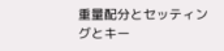重量配分とセッティングとキー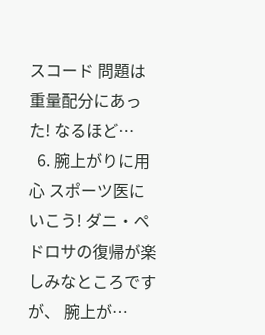スコード 問題は重量配分にあった! なるほど…
  6. 腕上がりに用心 スポーツ医にいこう! ダニ・ペドロサの復帰が楽しみなところですが、 腕上が…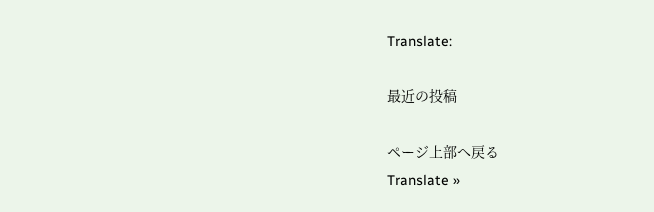Translate:

最近の投稿

ページ上部へ戻る
Translate »